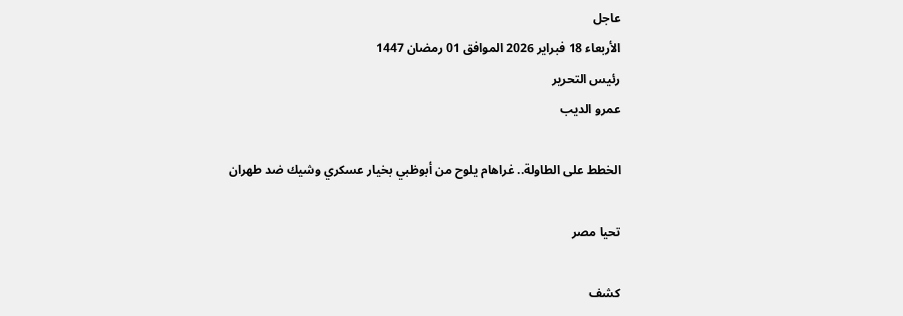عاجل
الأربعاء 18 فبراير 2026 الموافق 01 رمضان 1447
رئيس التحرير
عمرو الديب

الخطط على الطاولة.. غراهام يلوح من أبوظبي بخيار عسكري وشيك ضد طهران

تحيا مصر

كشف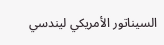السيناتور الأمريكي ليندسي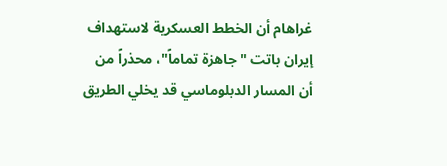غراهام أن الخطط العسكرية لاستهداف إيران باتت "جاهزة تماماً"، محذراً من أن المسار الدبلوماسي قد يخلي الطريق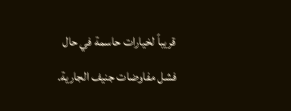قريباً لخيارات حاسمة في حال فشل مفاوضات جنيف الجارية.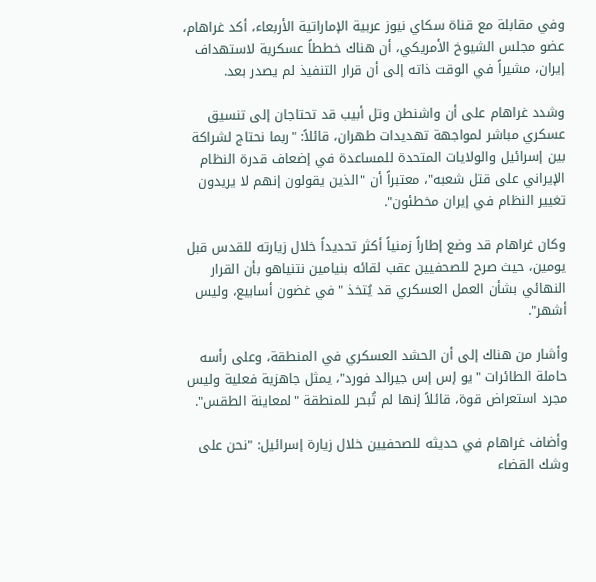وفي مقابلة مع قناة سكاي نيوز عربية الإماراتية الأربعاء، أكد غراهام، عضو مجلس الشيوخ الأمريكي، أن هناك خططاً عسكرية لاستهداف إيران، مشيراً في الوقت ذاته إلى أن قرار التنفيذ لم يصدر بعد.

وشدد غراهام على أن واشنطن وتل أبيب قد تحتاجان إلى تنسيق عسكري مباشر لمواجهة تهديدات طهران، قائلاً: "ربما نحتاج لشراكة بين إسرائيل والولايات المتحدة للمساعدة في إضعاف قدرة النظام الإيراني على قتل شعبه"، معتبراً أن "الذين يقولون إنهم لا يريدون تغيير النظام في إيران مخطئون".

وكان غراهام قد وضع إطاراً زمنياً أكثر تحديداً خلال زيارته للقدس قبل يومين، حيث صرح للصحفيين عقب لقائه بنيامين نتنياهو بأن القرار النهائي بشأن العمل العسكري قد يُتخذ "في غضون أسابيع، وليس أشهر".

وأشار من هناك إلى أن الحشد العسكري في المنطقة، وعلى رأسه حاملة الطائرات "يو إس إس جيرالد فورد"، يمثل جاهزية فعلية وليس مجرد استعراض قوة، قائلاً إنها لم تُبحر للمنطقة "لمعاينة الطقس".

وأضاف غراهام في حديثه للصحفيين خلال زيارة إسرائيل: "نحن على وشك القضاء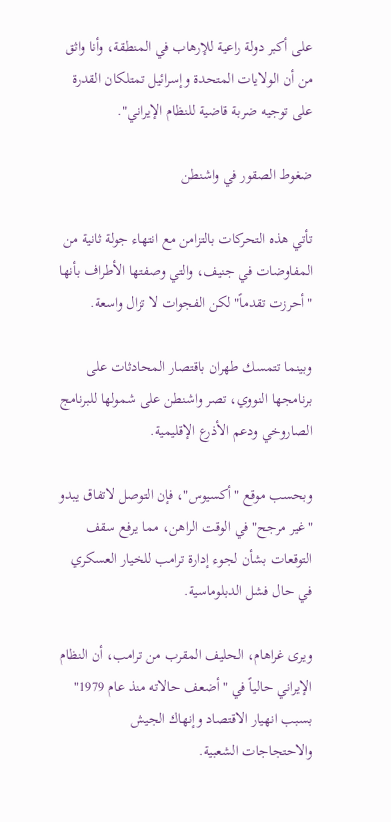على أكبر دولة راعية للإرهاب في المنطقة، وأنا واثق من أن الولايات المتحدة وإسرائيل تمتلكان القدرة على توجيه ضربة قاضية للنظام الإيراني".

ضغوط الصقور في واشنطن

تأتي هذه التحركات بالتزامن مع انتهاء جولة ثانية من المفاوضات في جنيف، والتي وصفتها الأطراف بأنها "أحرزت تقدماً" لكن الفجوات لا تزال واسعة.

وبينما تتمسك طهران باقتصار المحادثات على برنامجها النووي، تصر واشنطن على شمولها للبرنامج الصاروخي ودعم الأذرع الإقليمية.

وبحسب موقع "أكسيوس"، فإن التوصل لاتفاق يبدو "غير مرجح" في الوقت الراهن، مما يرفع سقف التوقعات بشأن لجوء إدارة ترامب للخيار العسكري في حال فشل الدبلوماسية.

ويرى غراهام، الحليف المقرب من ترامب، أن النظام الإيراني حالياً في "أضعف حالاته منذ عام 1979" بسبب انهيار الاقتصاد وإنهاك الجيش والاحتجاجات الشعبية.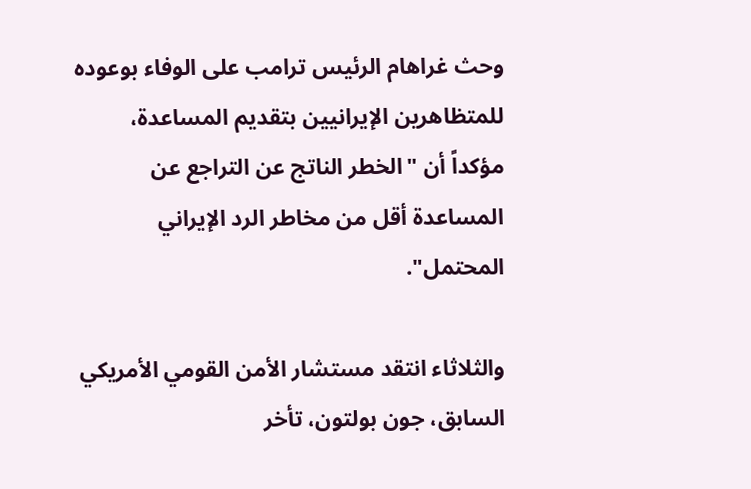وحث غراهام الرئيس ترامب على الوفاء بوعوده للمتظاهرين الإيرانيين بتقديم المساعدة، مؤكداً أن "الخطر الناتج عن التراجع عن المساعدة أقل من مخاطر الرد الإيراني المحتمل".

والثلاثاء انتقد مستشار الأمن القومي الأمريكي السابق، جون بولتون، تأخر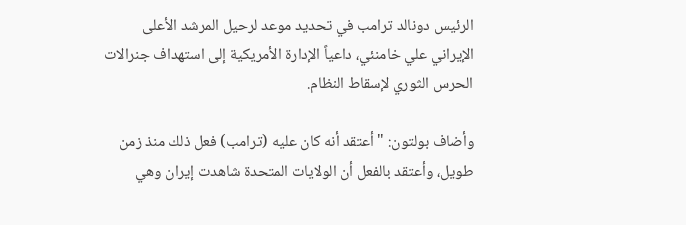الرئيس دونالد ترامب في تحديد موعد لرحيل المرشد الأعلى الإيراني علي خامنئي، داعياً الإدارة الأمريكية إلى استهداف جنرالات الحرس الثوري لإسقاط النظام.

وأضاف بولتون: "أعتقد أنه كان عليه (ترامب) فعل ذلك منذ زمن طويل، وأعتقد بالفعل أن الولايات المتحدة شاهدت إيران وهي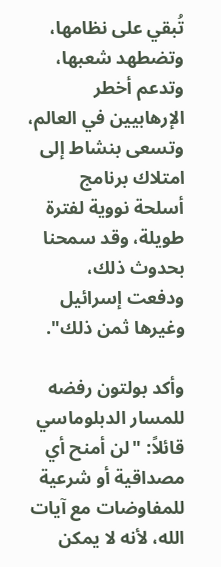تُبقي على نظامها، وتضطهد شعبها، وتدعم أخطر الإرهابيين في العالم، وتسعى بنشاط إلى امتلاك برنامج أسلحة نووية لفترة طويلة، وقد سمحنا بحدوث ذلك، ودفعت إسرائيل وغيرها ثمن ذلك".

وأكد بولتون رفضه للمسار الدبلوماسي قائلاً: "لن أمنح أي مصداقية أو شرعية للمفاوضات مع آيات الله، لأنه لا يمكن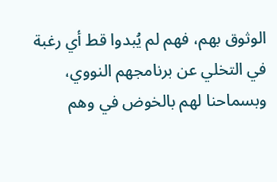الوثوق بهم، فهم لم يُبدوا قط أي رغبة في التخلي عن برنامجهم النووي، وبسماحنا لهم بالخوض في وهم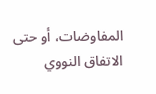المفاوضات، أو حتى الاتفاق النووي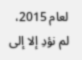لعام 2015، لم نؤدِ إلا إلى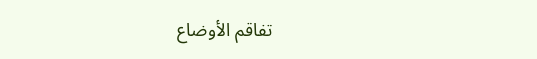تفاقم الأوضاع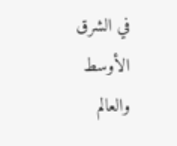في الشرق الأوسط والعالم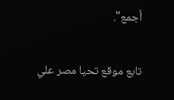أجمع".

تابع موقع تحيا مصر علي